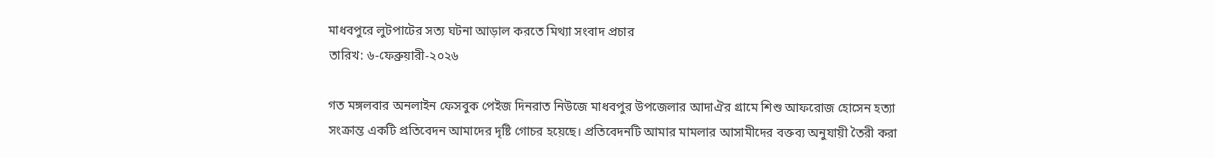মাধবপুরে লুটপাটের সত্য ঘটনা আড়াল করতে মিথ্যা সংবাদ প্রচার
তারিখ: ৬-ফেব্রুয়ারী-২০২৬

গত মঙ্গলবার অনলাইন ফেসবুক পেইজ দিনরাত নিউজে মাধবপুর উপজেলার আদাঐর গ্রামে শিশু আফরোজ হোসেন হত্যা সংক্রান্ত একটি প্রতিবেদন আমাদের দৃষ্টি গোচর হয়েছে। প্রতিবেদনটি আমার মামলার আসামীদের বক্তব্য অনুযায়ী তৈরী করা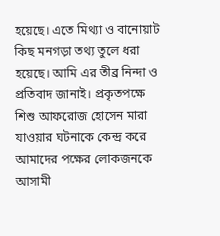হয়েছে। এতে মিথ্যা ও বানোয়াট কিছ মনগড়া তথ্য তুলে ধরা হয়েছে। আমি এর তীব্র নিন্দা ও প্রতিবাদ জানাই। প্রকৃতপক্ষে শিশু আফরোজ হোসেন মারা যাওয়ার ঘটনাকে কেন্দ্র করে আমাদের পক্ষের লোকজনকে আসামী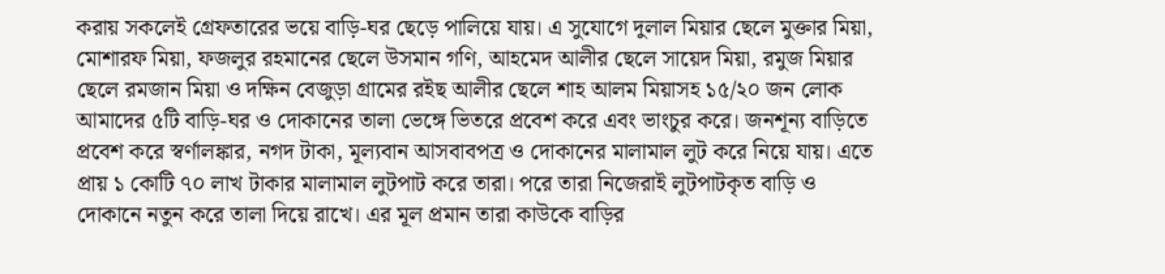করায় সকলেই গ্রেফতারের ভয়ে বাড়ি-ঘর ছেড়ে পালিয়ে যায়। এ সুযোগে দুলাল মিয়ার ছেলে মুক্তার মিয়া, মোশারফ মিয়া, ফজলুর রহমানের ছেলে উসমান গণি, আহমেদ আলীর ছেলে সায়েদ মিয়া, রমুজ মিয়ার ছেলে রমজান মিয়া ও দক্ষিন বেজুড়া গ্রামের রইছ আলীর ছেলে শাহ আলম মিয়াসহ ১৫/২০ জন লোক আমাদের ৫টি বাড়ি-ঘর ও দোকানের তালা ভেঙ্গে ভিতরে প্রবেশ করে এবং ভাংচুর করে। জনশূন্য বাড়িতে প্রবেশ করে স্বর্ণালঙ্কার, নগদ টাকা, মূল্যবান আসবাবপত্র ও দোকানের মালামাল লুট করে নিয়ে যায়। এতে প্রায় ১ কোটি ৭০ লাখ টাকার মালামাল লুটপাট করে তারা। পরে তারা নিজেরাই লুটপাটকৃত বাড়ি ও দোকানে নতুন করে তালা দিয়ে রাখে। এর মূল প্রমান তারা কাউকে বাড়ির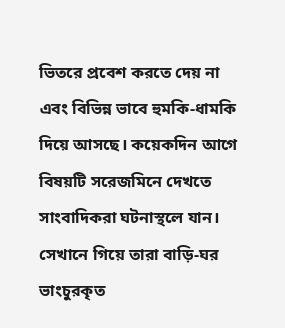ভিতরে প্রবেশ করতে দেয় না এবং বিভিন্ন ভাবে হুমকি-ধামকি দিয়ে আসছে। কয়েকদিন আগে বিষয়টি সরেজমিনে দেখতে সাংবাদিকরা ঘটনাস্থলে যান। সেখানে গিয়ে তারা বাড়ি-ঘর ভাংচুরকৃত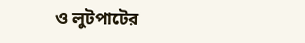ও লুটপাটের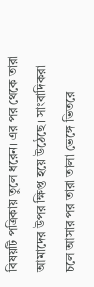বিষয়টি পত্রিকায় তুলে ধরেন। এর পর থেকে তারা আমাদের উপর ক্ষিপ্ত হয়ে উঠেছে। সাংবাদিকরা চলে আসার পর তারা তালা ভেঙ্গে ভিতরে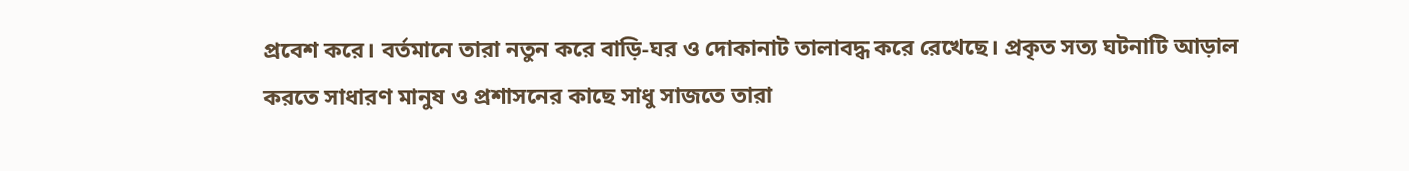প্রবেশ করে। বর্তমানে তারা নতুন করে বাড়ি-ঘর ও দোকানাট তালাবদ্ধ করে রেখেছে। প্রকৃত সত্য ঘটনাটি আড়াল করতে সাধারণ মানুষ ও প্রশাসনের কাছে সাধু সাজতে তারা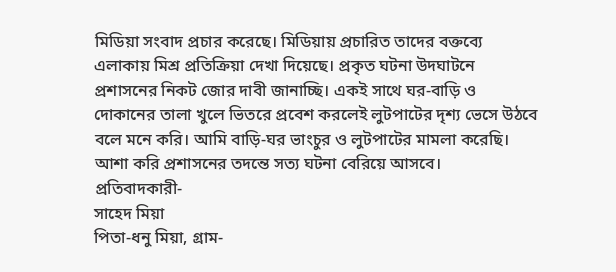মিডিয়া সংবাদ প্রচার করেছে। মিডিয়ায় প্রচারিত তাদের বক্তব্যে এলাকায় মিশ্র প্রতিক্রিয়া দেখা দিয়েছে। প্রকৃত ঘটনা উদঘাটনে প্রশাসনের নিকট জোর দাবী জানাচ্ছি। একই সাথে ঘর-বাড়ি ও দোকানের তালা খুলে ভিতরে প্রবেশ করলেই লুটপাটের দৃশ্য ভেসে উঠবে বলে মনে করি। আমি বাড়ি-ঘর ভাংচুর ও লুটপাটের মামলা করেছি। আশা করি প্রশাসনের তদন্তে সত্য ঘটনা বেরিয়ে আসবে।
প্রতিবাদকারী-
সাহেদ মিয়া
পিতা-ধনু মিয়া, গ্রাম-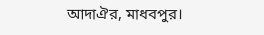আদাঐর, মাধবপুর।